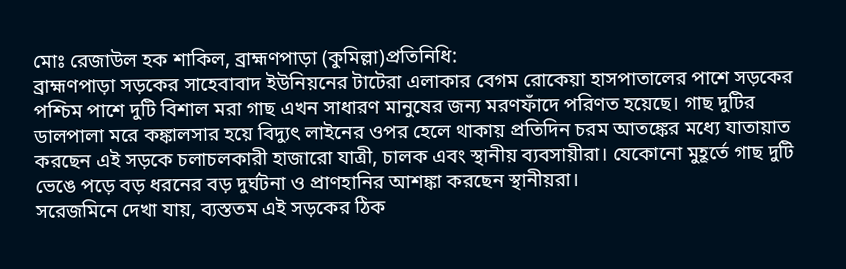মোঃ রেজাউল হক শাকিল, ব্রাহ্মণপাড়া (কুমিল্লা)প্রতিনিধি:
ব্রাহ্মণপাড়া সড়কের সাহেবাবাদ ইউনিয়নের টাটেরা এলাকার বেগম রোকেয়া হাসপাতালের পাশে সড়কের পশ্চিম পাশে দুটি বিশাল মরা গাছ এখন সাধারণ মানুষের জন্য মরণফাঁদে পরিণত হয়েছে। গাছ দুটির ডালপালা মরে কঙ্কালসার হয়ে বিদ্যুৎ লাইনের ওপর হেলে থাকায় প্রতিদিন চরম আতঙ্কের মধ্যে যাতায়াত করছেন এই সড়কে চলাচলকারী হাজারো যাত্রী, চালক এবং স্থানীয় ব্যবসায়ীরা। যেকোনো মুহূর্তে গাছ দুটি ভেঙে পড়ে বড় ধরনের বড় দুর্ঘটনা ও প্রাণহানির আশঙ্কা করছেন স্থানীয়রা।
সরেজমিনে দেখা যায়, ব্যস্ততম এই সড়কের ঠিক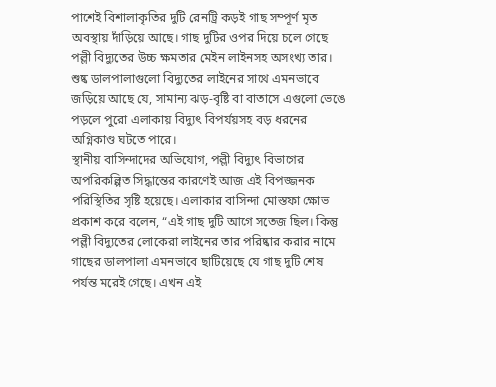পাশেই বিশালাকৃতির দুটি রেনট্রি কড়ই গাছ সম্পূর্ণ মৃত অবস্থায় দাঁড়িয়ে আছে। গাছ দুটির ওপর দিয়ে চলে গেছে পল্লী বিদ্যুতের উচ্চ ক্ষমতার মেইন লাইনসহ অসংখ্য তার। শুষ্ক ডালপালাগুলো বিদ্যুতের লাইনের সাথে এমনভাবে জড়িয়ে আছে যে, সামান্য ঝড়-বৃষ্টি বা বাতাসে এগুলো ভেঙে পড়লে পুরো এলাকায় বিদ্যুৎ বিপর্যয়সহ বড় ধরনের অগ্নিকাণ্ড ঘটতে পারে।
স্থানীয় বাসিন্দাদের অভিযোগ, পল্লী বিদ্যুৎ বিভাগের অপরিকল্পিত সিদ্ধান্তের কারণেই আজ এই বিপজ্জনক পরিস্থিতির সৃষ্টি হয়েছে। এলাকার বাসিন্দা মোস্তফা ক্ষোভ প্রকাশ করে বলেন, “এই গাছ দুটি আগে সতেজ ছিল। কিন্তু পল্লী বিদ্যুতের লোকেরা লাইনের তার পরিষ্কার করার নামে গাছের ডালপালা এমনভাবে ছাটিয়েছে যে গাছ দুটি শেষ পর্যন্ত মরেই গেছে। এখন এই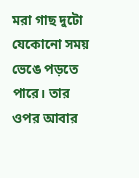মরা গাছ দুটো যেকোনো সময় ভেঙে পড়তে পারে। তার ওপর আবার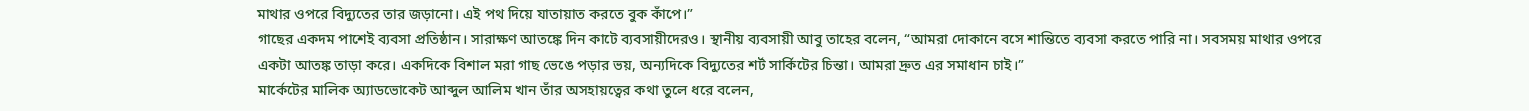মাথার ওপরে বিদ্যুতের তার জড়ানো। এই পথ দিয়ে যাতায়াত করতে বুক কাঁপে।”
গাছের একদম পাশেই ব্যবসা প্রতিষ্ঠান। সারাক্ষণ আতঙ্কে দিন কাটে ব্যবসায়ীদেরও। স্থানীয় ব্যবসায়ী আবু তাহের বলেন, “আমরা দোকানে বসে শান্তিতে ব্যবসা করতে পারি না। সবসময় মাথার ওপরে একটা আতঙ্ক তাড়া করে। একদিকে বিশাল মরা গাছ ভেঙে পড়ার ভয়, অন্যদিকে বিদ্যুতের শর্ট সার্কিটের চিন্তা। আমরা দ্রুত এর সমাধান চাই।”
মার্কেটের মালিক অ্যাডভোকেট আব্দুল আলিম খান তাঁর অসহায়ত্বের কথা তুলে ধরে বলেন,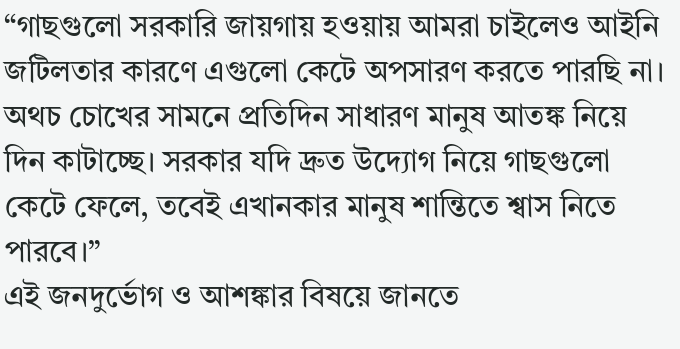“গাছগুলো সরকারি জায়গায় হওয়ায় আমরা চাইলেও আইনি জটিলতার কারণে এগুলো কেটে অপসারণ করতে পারছি না। অথচ চোখের সামনে প্রতিদিন সাধারণ মানুষ আতঙ্ক নিয়ে দিন কাটাচ্ছে। সরকার যদি দ্রুত উদ্যোগ নিয়ে গাছগুলো কেটে ফেলে, তবেই এখানকার মানুষ শান্তিতে শ্বাস নিতে পারবে।”
এই জনদুর্ভোগ ও আশঙ্কার বিষয়ে জানতে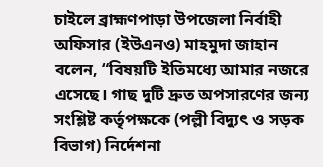চাইলে ব্রাহ্মণপাড়া উপজেলা নির্বাহী অফিসার (ইউএনও) মাহমুদা জাহান বলেন, “বিষয়টি ইতিমধ্যে আমার নজরে এসেছে। গাছ দুটি দ্রুত অপসারণের জন্য সংশ্লিষ্ট কর্তৃপক্ষকে (পল্লী বিদ্যুৎ ও সড়ক বিভাগ) নির্দেশনা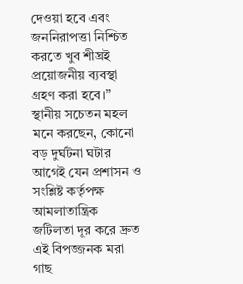দেওয়া হবে এবং জননিরাপত্তা নিশ্চিত করতে খুব শীঘ্রই প্রয়োজনীয় ব্যবস্থা গ্রহণ করা হবে।”
স্থানীয় সচেতন মহল মনে করছেন, কোনো বড় দুর্ঘটনা ঘটার আগেই যেন প্রশাসন ও সংশ্লিষ্ট কর্তৃপক্ষ আমলাতান্ত্রিক জটিলতা দূর করে দ্রুত এই বিপজ্জনক মরা গাছ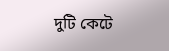দুটি কেটে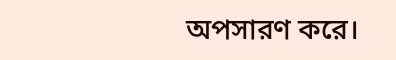অপসারণ করে।